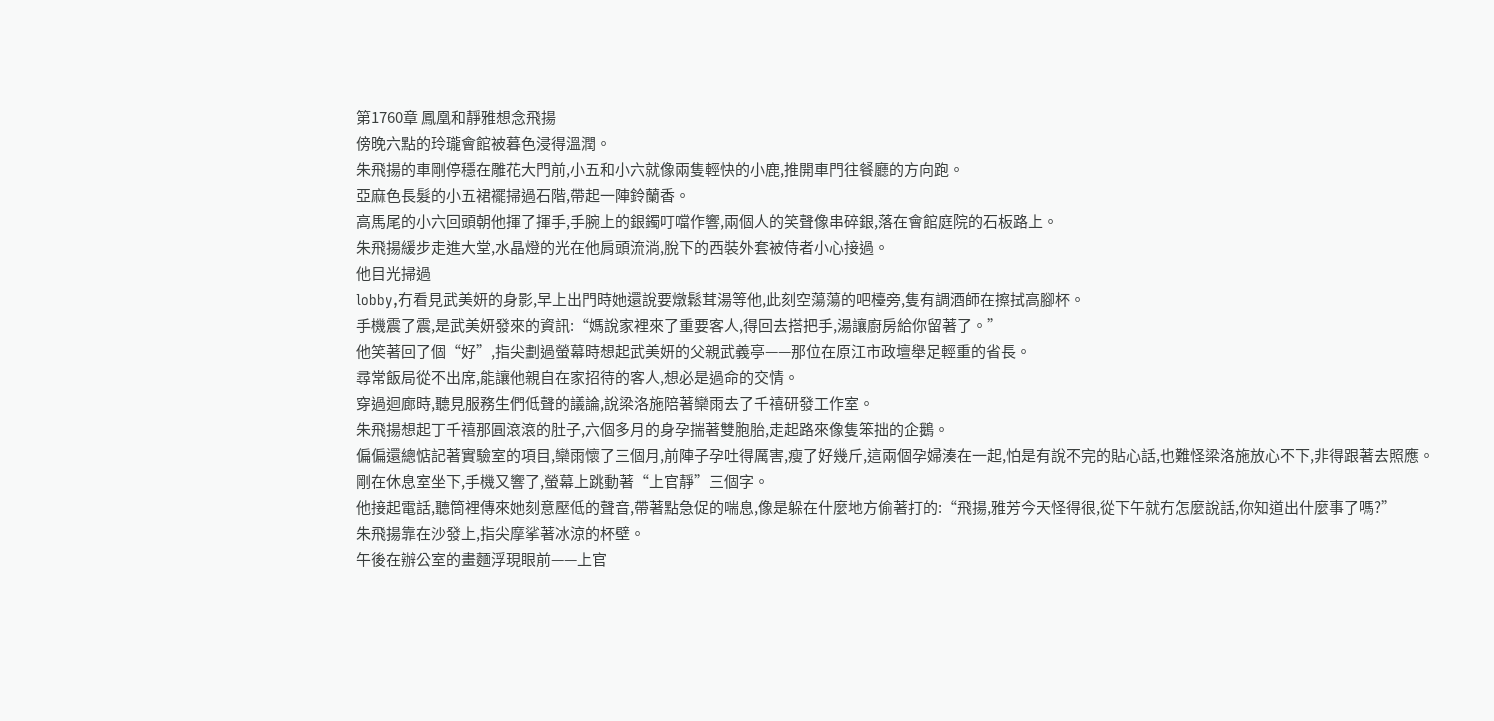第1760章 鳳凰和靜雅想念飛揚
傍晚六點的玲瓏會館被暮色浸得溫潤。
朱飛揚的車剛停穩在雕花大門前,小五和小六就像兩隻輕快的小鹿,推開車門往餐廳的方向跑。
亞麻色長髮的小五裙襬掃過石階,帶起一陣鈴蘭香。
高馬尾的小六回頭朝他揮了揮手,手腕上的銀鐲叮噹作響,兩個人的笑聲像串碎銀,落在會館庭院的石板路上。
朱飛揚緩步走進大堂,水晶燈的光在他肩頭流淌,脫下的西裝外套被侍者小心接過。
他目光掃過
lobby,冇看見武美妍的身影,早上出門時她還說要燉鬆茸湯等他,此刻空蕩蕩的吧檯旁,隻有調酒師在擦拭高腳杯。
手機震了震,是武美妍發來的資訊:“媽說家裡來了重要客人,得回去搭把手,湯讓廚房給你留著了。”
他笑著回了個“好”,指尖劃過螢幕時想起武美妍的父親武義亭——那位在原江市政壇舉足輕重的省長。
尋常飯局從不出席,能讓他親自在家招待的客人,想必是過命的交情。
穿過迴廊時,聽見服務生們低聲的議論,說梁洛施陪著欒雨去了千禧研發工作室。
朱飛揚想起丁千禧那圓滾滾的肚子,六個多月的身孕揣著雙胞胎,走起路來像隻笨拙的企鵝。
偏偏還總惦記著實驗室的項目,欒雨懷了三個月,前陣子孕吐得厲害,瘦了好幾斤,這兩個孕婦湊在一起,怕是有說不完的貼心話,也難怪梁洛施放心不下,非得跟著去照應。
剛在休息室坐下,手機又響了,螢幕上跳動著“上官靜”三個字。
他接起電話,聽筒裡傳來她刻意壓低的聲音,帶著點急促的喘息,像是躲在什麼地方偷著打的:“飛揚,雅芳今天怪得很,從下午就冇怎麼說話,你知道出什麼事了嗎?”
朱飛揚靠在沙發上,指尖摩挲著冰涼的杯壁。
午後在辦公室的畫麵浮現眼前——上官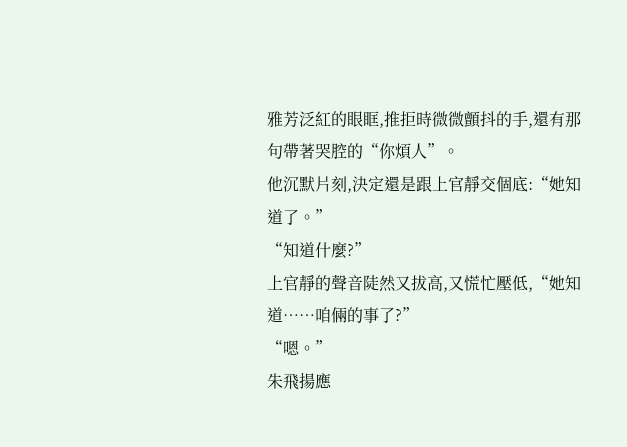雅芳泛紅的眼眶,推拒時微微顫抖的手,還有那句帶著哭腔的“你煩人”。
他沉默片刻,決定還是跟上官靜交個底:“她知道了。”
“知道什麼?”
上官靜的聲音陡然又拔高,又慌忙壓低,“她知道……咱倆的事了?”
“嗯。”
朱飛揚應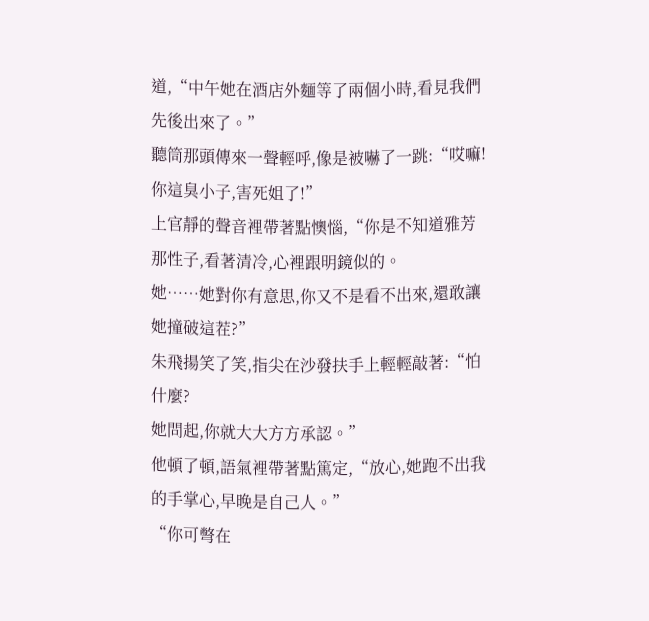道,“中午她在酒店外麵等了兩個小時,看見我們先後出來了。”
聽筒那頭傳來一聲輕呼,像是被嚇了一跳:“哎嘛!你這臭小子,害死姐了!”
上官靜的聲音裡帶著點懊惱,“你是不知道雅芳那性子,看著清冷,心裡跟明鏡似的。
她……她對你有意思,你又不是看不出來,還敢讓她撞破這茬?”
朱飛揚笑了笑,指尖在沙發扶手上輕輕敲著:“怕什麼?
她問起,你就大大方方承認。”
他頓了頓,語氣裡帶著點篤定,“放心,她跑不出我的手掌心,早晚是自己人。”
“你可彆在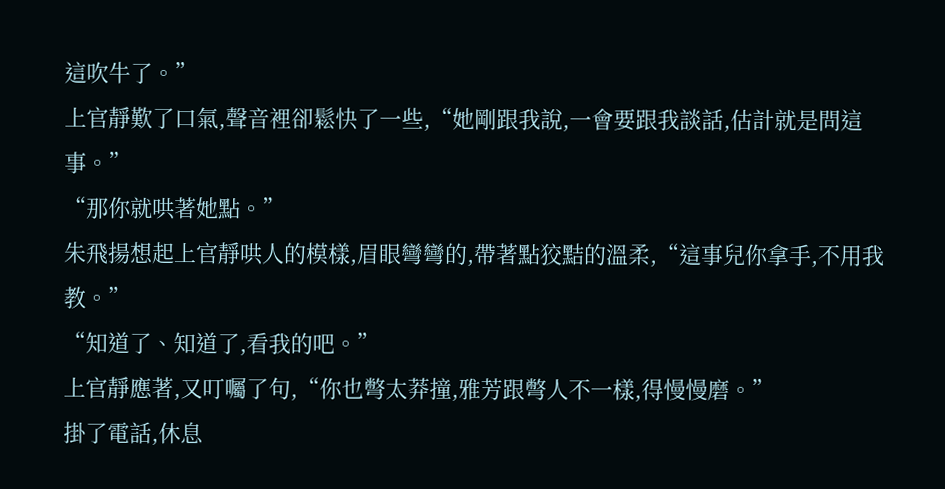這吹牛了。”
上官靜歎了口氣,聲音裡卻鬆快了一些,“她剛跟我說,一會要跟我談話,估計就是問這事。”
“那你就哄著她點。”
朱飛揚想起上官靜哄人的模樣,眉眼彎彎的,帶著點狡黠的溫柔,“這事兒你拿手,不用我教。”
“知道了、知道了,看我的吧。”
上官靜應著,又叮囑了句,“你也彆太莽撞,雅芳跟彆人不一樣,得慢慢磨。”
掛了電話,休息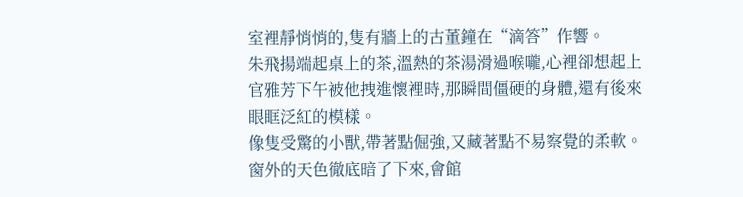室裡靜悄悄的,隻有牆上的古董鐘在“滴答”作響。
朱飛揚端起桌上的茶,溫熱的茶湯滑過喉嚨,心裡卻想起上官雅芳下午被他拽進懷裡時,那瞬間僵硬的身體,還有後來眼眶泛紅的模樣。
像隻受驚的小獸,帶著點倔強,又藏著點不易察覺的柔軟。
窗外的天色徹底暗了下來,會館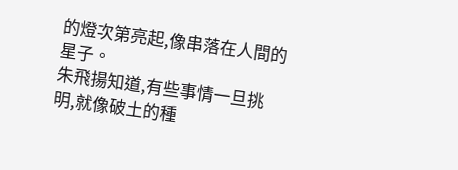的燈次第亮起,像串落在人間的星子。
朱飛揚知道,有些事情一旦挑明,就像破土的種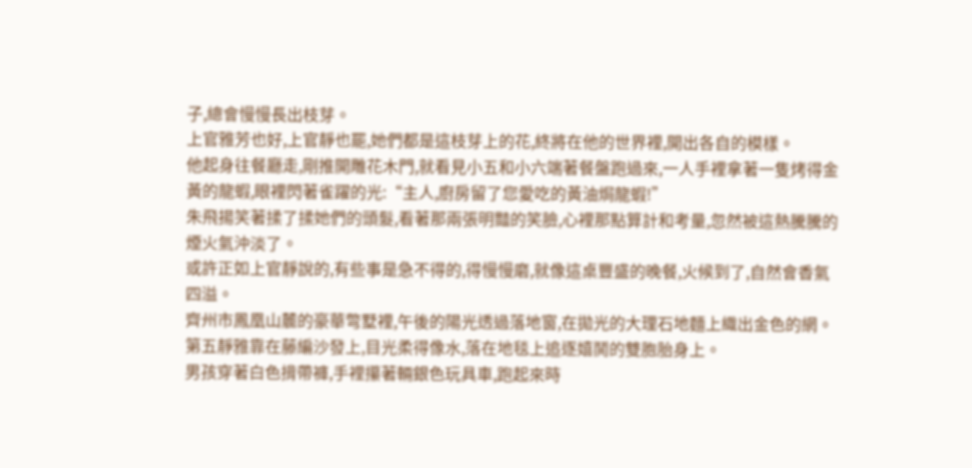子,總會慢慢長出枝芽。
上官雅芳也好,上官靜也罷,她們都是這枝芽上的花,終將在他的世界裡,開出各自的模樣。
他起身往餐廳走,剛推開雕花木門,就看見小五和小六端著餐盤跑過來,一人手裡拿著一隻烤得金黃的龍蝦,眼裡閃著雀躍的光:“主人,廚房留了您愛吃的黃油焗龍蝦!”
朱飛揚笑著揉了揉她們的頭髮,看著那兩張明豔的笑臉,心裡那點算計和考量,忽然被這熱騰騰的煙火氣沖淡了。
或許正如上官靜說的,有些事是急不得的,得慢慢磨,就像這桌豐盛的晚餐,火候到了,自然會香氣四溢。
齊州市鳳凰山麓的豪華彆墅裡,午後的陽光透過落地窗,在拋光的大理石地麵上織出金色的網。
第五靜雅靠在藤編沙發上,目光柔得像水,落在地毯上追逐嬉鬨的雙胞胎身上。
男孩穿著白色揹帶褲,手裡攥著輛銀色玩具車,跑起來時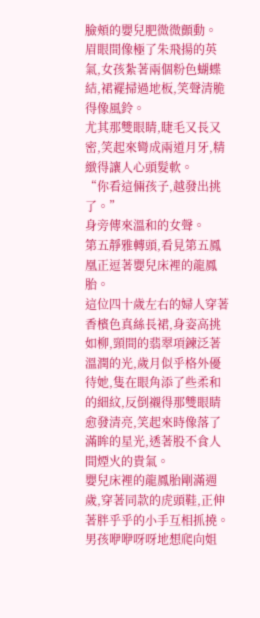臉頰的嬰兒肥微微顫動。
眉眼間像極了朱飛揚的英氣,女孩紮著兩個粉色蝴蝶結,裙襬掃過地板,笑聲清脆得像風鈴。
尤其那雙眼睛,睫毛又長又密,笑起來彎成兩道月牙,精緻得讓人心頭髮軟。
“你看這倆孩子,越發出挑了。”
身旁傳來溫和的女聲。
第五靜雅轉頭,看見第五鳳凰正逗著嬰兒床裡的龍鳳胎。
這位四十歲左右的婦人穿著香檳色真絲長裙,身姿高挑如柳,頸間的翡翠項鍊泛著溫潤的光,歲月似乎格外優待她,隻在眼角添了些柔和的細紋,反倒襯得那雙眼睛愈發清亮,笑起來時像落了滿眸的星光,透著股不食人間煙火的貴氣。
嬰兒床裡的龍鳳胎剛滿週歲,穿著同款的虎頭鞋,正伸著胖乎乎的小手互相抓撓。
男孩咿咿呀呀地想爬向姐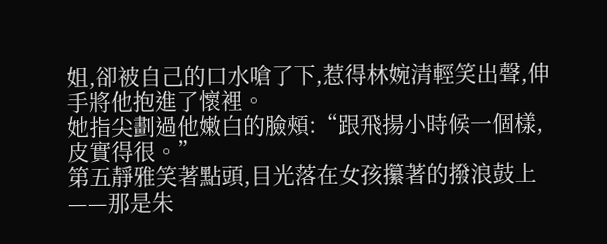姐,卻被自己的口水嗆了下,惹得林婉清輕笑出聲,伸手將他抱進了懷裡。
她指尖劃過他嫩白的臉頰:“跟飛揚小時候一個樣,皮實得很。”
第五靜雅笑著點頭,目光落在女孩攥著的撥浪鼓上——那是朱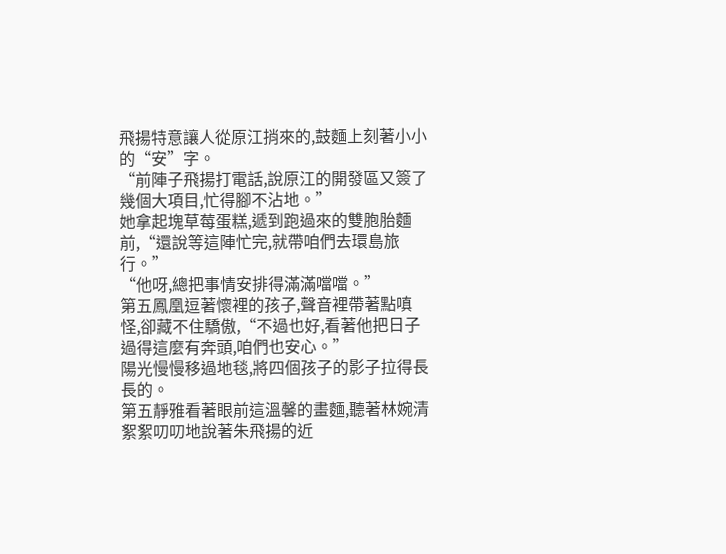飛揚特意讓人從原江捎來的,鼓麵上刻著小小的“安”字。
“前陣子飛揚打電話,說原江的開發區又簽了幾個大項目,忙得腳不沾地。”
她拿起塊草莓蛋糕,遞到跑過來的雙胞胎麵前,“還說等這陣忙完,就帶咱們去環島旅行。”
“他呀,總把事情安排得滿滿噹噹。”
第五鳳凰逗著懷裡的孩子,聲音裡帶著點嗔怪,卻藏不住驕傲,“不過也好,看著他把日子過得這麼有奔頭,咱們也安心。”
陽光慢慢移過地毯,將四個孩子的影子拉得長長的。
第五靜雅看著眼前這溫馨的畫麵,聽著林婉清絮絮叨叨地說著朱飛揚的近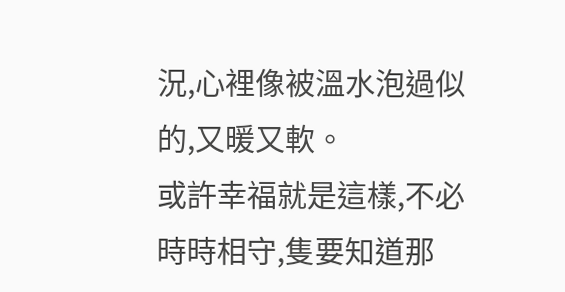況,心裡像被溫水泡過似的,又暖又軟。
或許幸福就是這樣,不必時時相守,隻要知道那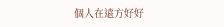個人在遠方好好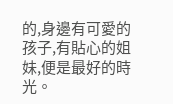的,身邊有可愛的孩子,有貼心的姐妹,便是最好的時光。